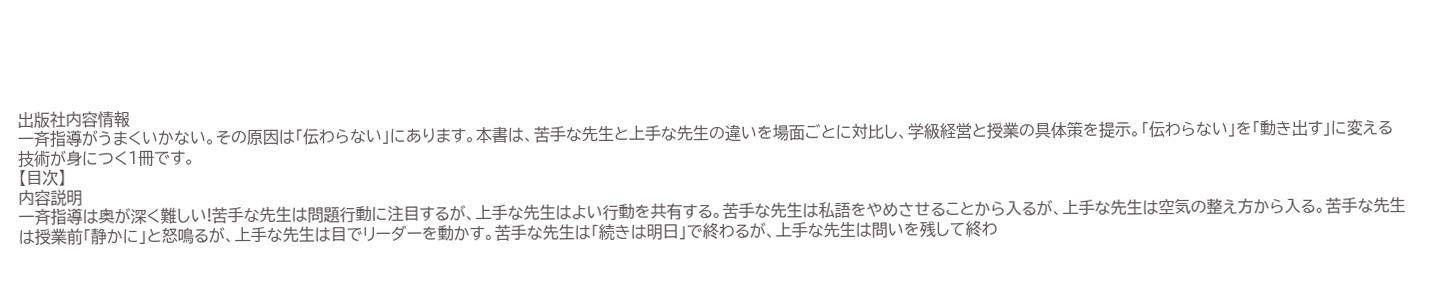出版社内容情報
一斉指導がうまくいかない。その原因は「伝わらない」にあります。本書は、苦手な先生と上手な先生の違いを場面ごとに対比し、学級経営と授業の具体策を提示。「伝わらない」を「動き出す」に変える技術が身につく1冊です。
【目次】
内容説明
一斉指導は奥が深く難しい!苦手な先生は問題行動に注目するが、上手な先生はよい行動を共有する。苦手な先生は私語をやめさせることから入るが、上手な先生は空気の整え方から入る。苦手な先生は授業前「静かに」と怒鳴るが、上手な先生は目でリーダーを動かす。苦手な先生は「続きは明日」で終わるが、上手な先生は問いを残して終わ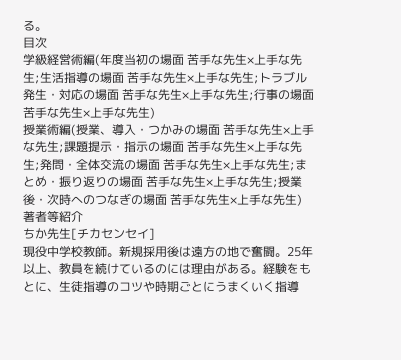る。
目次
学級経営術編(年度当初の場面 苦手な先生×上手な先生;生活指導の場面 苦手な先生×上手な先生;トラブル発生・対応の場面 苦手な先生×上手な先生;行事の場面 苦手な先生×上手な先生)
授業術編(授業、導入・つかみの場面 苦手な先生×上手な先生;課題提示・指示の場面 苦手な先生×上手な先生;発問・全体交流の場面 苦手な先生×上手な先生;まとめ・振り返りの場面 苦手な先生×上手な先生;授業後・次時へのつなぎの場面 苦手な先生×上手な先生)
著者等紹介
ちか先生[チカセンセイ]
現役中学校教師。新規採用後は遠方の地で奮闘。25年以上、教員を続けているのには理由がある。経験をもとに、生徒指導のコツや時期ごとにうまくいく指導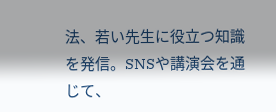法、若い先生に役立つ知識を発信。SNSや講演会を通じて、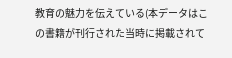教育の魅力を伝えている(本データはこの書籍が刊行された当時に掲載されて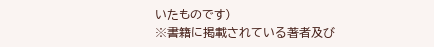いたものです)
※書籍に掲載されている著者及び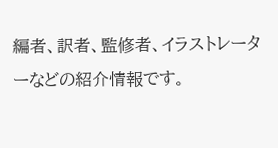編者、訳者、監修者、イラストレーターなどの紹介情報です。